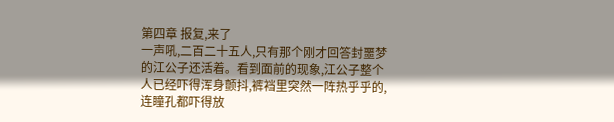第四章 报复,来了
一声吼,二百二十五人,只有那个刚才回答封噩梦的江公子还活着。看到面前的现象,江公子整个人已经吓得浑身颤抖,裤裆里突然一阵热乎乎的,连瞳孔都吓得放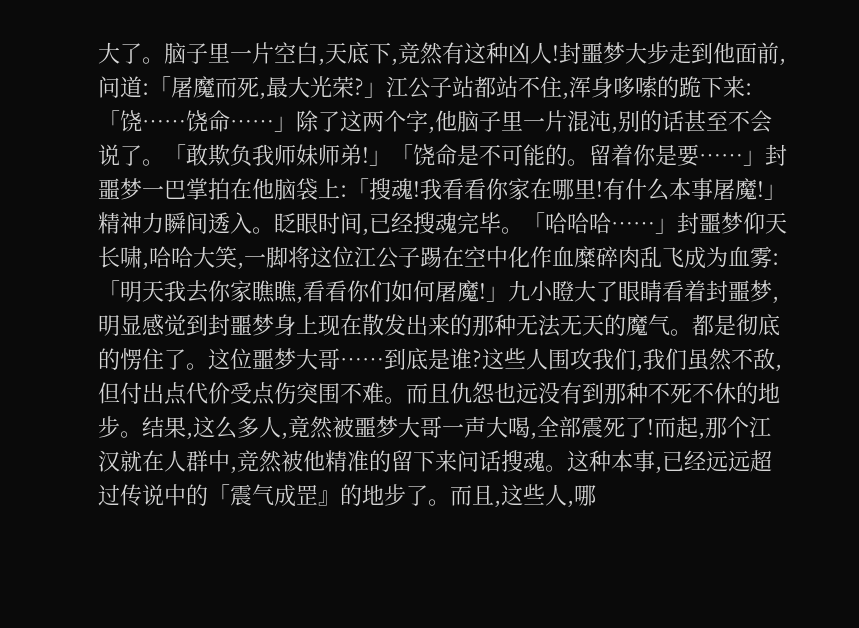大了。脑子里一片空白,天底下,竞然有这种凶人!封噩梦大步走到他面前,问道:「屠魔而死,最大光荣?」江公子站都站不住,浑身哆嗦的跪下来:「饶……饶命……」除了这两个字,他脑子里一片混沌,别的话甚至不会说了。「敢欺负我师妹师弟!」「饶命是不可能的。留着你是要……」封噩梦一巴掌拍在他脑袋上:「搜魂!我看看你家在哪里!有什么本事屠魔!」精神力瞬间透入。眨眼时间,已经搜魂完毕。「哈哈哈……」封噩梦仰天长啸,哈哈大笑,一脚将这位江公子踢在空中化作血糜碎肉乱飞成为血雾:「明天我去你家瞧瞧,看看你们如何屠魔!」九小瞪大了眼睛看着封噩梦,明显感觉到封噩梦身上现在散发出来的那种无法无天的魔气。都是彻底的愣住了。这位噩梦大哥……到底是谁?这些人围攻我们,我们虽然不敌,但付出点代价受点伤突围不难。而且仇怨也远没有到那种不死不休的地步。结果,这么多人,竟然被噩梦大哥一声大喝,全部震死了!而起,那个江汉就在人群中,竞然被他精准的留下来问话搜魂。这种本事,已经远远超过传说中的「震气成罡』的地步了。而且,这些人,哪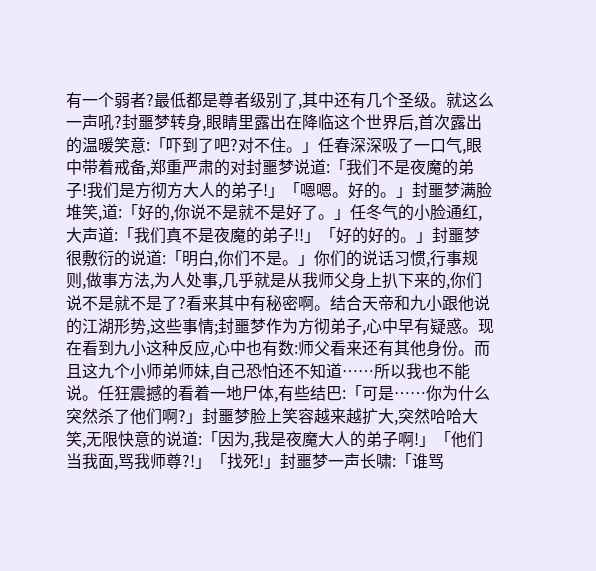有一个弱者?最低都是尊者级别了,其中还有几个圣级。就这么一声吼?封噩梦转身,眼睛里露出在降临这个世界后,首次露出的温暖笑意:「吓到了吧?对不住。」任春深深吸了一口气,眼中带着戒备,郑重严肃的对封噩梦说道:「我们不是夜魔的弟子!我们是方彻方大人的弟子!」「嗯嗯。好的。」封噩梦满脸堆笑,道:「好的,你说不是就不是好了。」任冬气的小脸通红,大声道:「我们真不是夜魔的弟子!!」「好的好的。」封噩梦很敷衍的说道:「明白,你们不是。」你们的说话习惯,行事规则,做事方法,为人处事,几乎就是从我师父身上扒下来的,你们说不是就不是了?看来其中有秘密啊。结合天帝和九小跟他说的江湖形势,这些事情;封噩梦作为方彻弟子,心中早有疑惑。现在看到九小这种反应,心中也有数:师父看来还有其他身份。而且这九个小师弟师妹,自己恐怕还不知道……所以我也不能说。任狂震撼的看着一地尸体,有些结巴:「可是……你为什么突然杀了他们啊?」封噩梦脸上笑容越来越扩大,突然哈哈大笑,无限快意的说道:「因为,我是夜魔大人的弟子啊!」「他们当我面,骂我师尊?!」「找死!」封噩梦一声长啸:「谁骂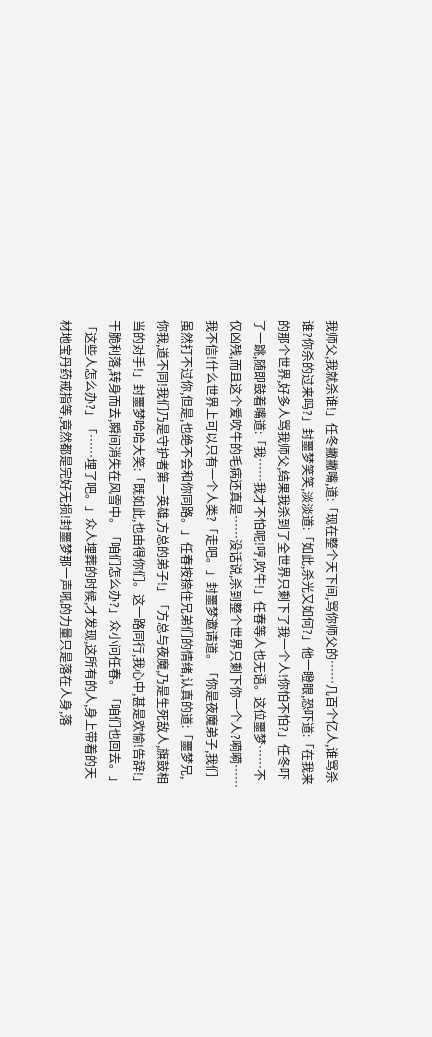我师父,我就杀谁!」任冬撇撇嘴,道:「现在整个天下间,骂你师父的……几百个亿人,谁骂杀谁?你杀的过来吗?」封噩梦笑笑,淡淡道:「如此,杀光又如何?」他一瞪眼,恐吓道:「在我来的那个世界,好多人骂我师父,结果我杀到了全世界只剩下了我一个人!你怕不怕?」任冬吓了一跳,随即鼓着嘴道:「我……我才不怕呢!哼,吹牛!」任春等人也无语。这位噩梦……不仅凶残,而且这个爱吹牛的毛病还真是……没话说,杀到整个世界只剩下你一个人?嗬嗬……我不信!什么世界上可以只有一个人类?「走吧。」封噩梦邀请道。「你是夜魔弟子,我们虽然打不过你,但是,也绝不会和你同路。」任春按捺住兄弟们的情绪,认真的道:「噩梦兄,你我,道不同!我们乃是守护者第一英雄,方总的弟子!」「方总与夜魔,乃是生死敌人,旗鼓相当的对手!」封噩梦哈哈大笑:「既如此,也由得你们。这一路同行,我心中,甚是欢愉!告辞!」干脆利落,转身而去,瞬间消失在风雪中。「咱们怎么办?」众小问任春。「咱们也回去。」「这些人怎么办?」「……埋了吧。」众人埋葬的时候,才发现,这所有的人,身上带着的天材地宝丹药戒指等,竟然都是完好无损!封噩梦那一声吼的力量只是落在人身,落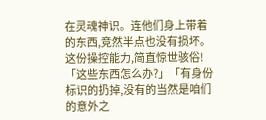在灵魂神识。连他们身上带着的东西,竞然半点也没有损坏。这份操控能力,简直惊世骇俗!「这些东西怎么办?」「有身份标识的扔掉,没有的当然是咱们的意外之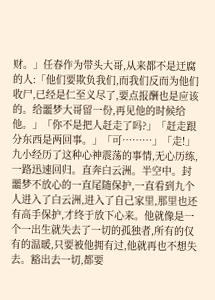财。」任春作为带头大哥,从来都不是迂腐的人:「他们要欺负我们,而我们反而为他们收尸,已经是仁至义尽了,要点报酬也是应该的。给噩梦大哥留一份,再见他的时候给他。」「你不是把人赶走了吗?」「赶走跟分东西是两回事。」「可………」「走!」九小经历了这种心神震荡的事情,无心历练,一路迅速回归。直奔白云洲。半空中。封噩梦不放心的一直尾随保护,一直看到九个人进入了白云洲,进入了自己家里,那里也还有高手保护,才终于放下心来。他就像是一个一出生就失去了一切的孤独者,所有的仅有的温暖,只要被他拥有过,他就再也不想失去。豁出去一切,都要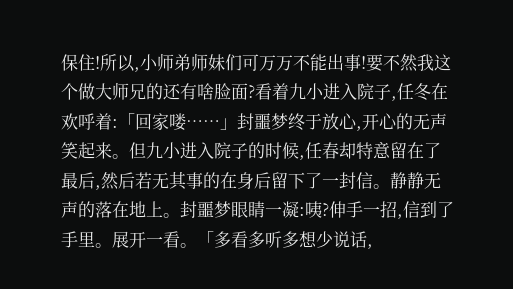保住!所以,小师弟师妹们可万万不能出事!要不然我这个做大师兄的还有啥脸面?看着九小进入院子,任冬在欢呼着:「回家喽……」封噩梦终于放心,开心的无声笑起来。但九小进入院子的时候,任春却特意留在了最后,然后若无其事的在身后留下了一封信。静静无声的落在地上。封噩梦眼睛一凝:咦?伸手一招,信到了手里。展开一看。「多看多听多想少说话,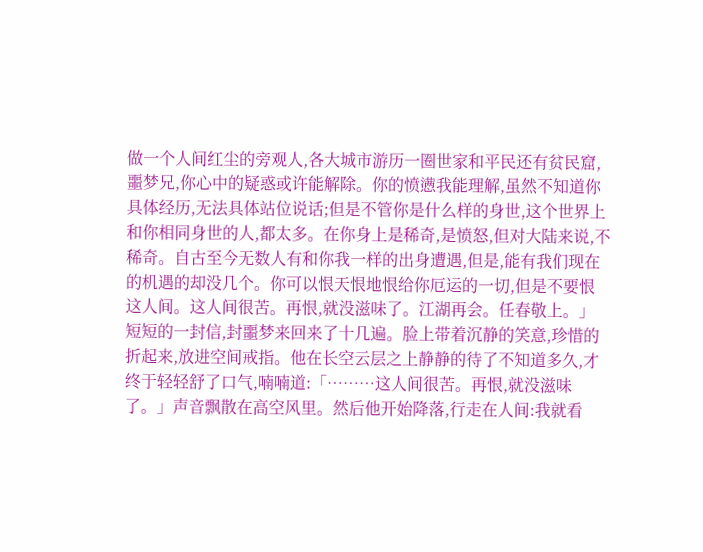做一个人间红尘的旁观人,各大城市游历一圈世家和平民还有贫民窟,噩梦兄,你心中的疑惑或许能解除。你的愤懑我能理解,虽然不知道你具体经历,无法具体站位说话;但是不管你是什么样的身世,这个世界上和你相同身世的人,都太多。在你身上是稀奇,是愤怒,但对大陆来说,不稀奇。自古至今无数人有和你我一样的出身遭遇,但是,能有我们现在的机遇的却没几个。你可以恨天恨地恨给你厄运的一切,但是不要恨这人间。这人间很苦。再恨,就没滋味了。江湖再会。任春敬上。」短短的一封信,封噩梦来回来了十几遍。脸上带着沉静的笑意,珍惜的折起来,放进空间戒指。他在长空云层之上静静的待了不知道多久,才终于轻轻舒了口气,喃喃道:「………这人间很苦。再恨,就没滋味了。」声音飘散在高空风里。然后他开始降落,行走在人间:我就看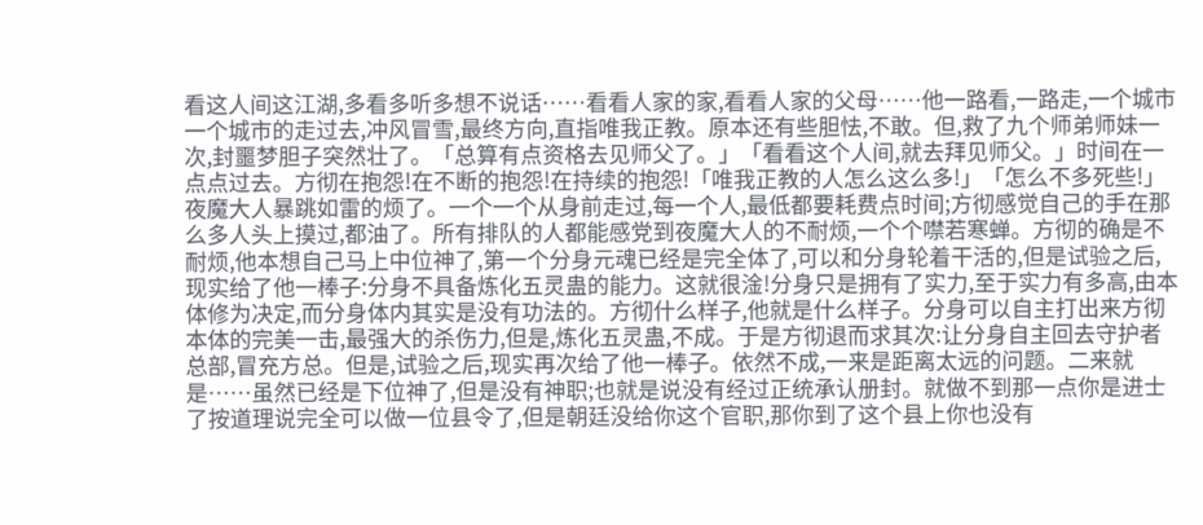看这人间这江湖,多看多听多想不说话……看看人家的家,看看人家的父母……他一路看,一路走,一个城市一个城市的走过去,冲风冒雪,最终方向,直指唯我正教。原本还有些胆怯,不敢。但,救了九个师弟师妹一次,封噩梦胆子突然壮了。「总算有点资格去见师父了。」「看看这个人间,就去拜见师父。」时间在一点点过去。方彻在抱怨!在不断的抱怨!在持续的抱怨!「唯我正教的人怎么这么多!」「怎么不多死些!」夜魔大人暴跳如雷的烦了。一个一个从身前走过,每一个人,最低都要耗费点时间;方彻感觉自己的手在那么多人头上摸过,都油了。所有排队的人都能感党到夜魔大人的不耐烦,一个个噤若寒蝉。方彻的确是不耐烦,他本想自己马上中位神了,第一个分身元魂已经是完全体了,可以和分身轮着干活的,但是试验之后,现实给了他一棒子:分身不具备炼化五灵蛊的能力。这就很淦!分身只是拥有了实力,至于实力有多高,由本体修为决定,而分身体内其实是没有功法的。方彻什么样子,他就是什么样子。分身可以自主打出来方彻本体的完美一击,最强大的杀伤力,但是,炼化五灵蛊,不成。于是方彻退而求其次:让分身自主回去守护者总部,冒充方总。但是,试验之后,现实再次给了他一棒子。依然不成,一来是距离太远的问题。二来就是……虽然已经是下位神了,但是没有神职;也就是说没有经过正统承认册封。就做不到那一点你是进士了按道理说完全可以做一位县令了,但是朝廷没给你这个官职,那你到了这个县上你也没有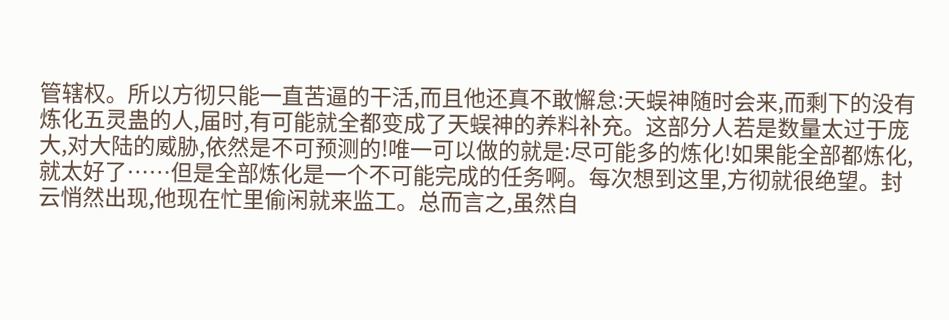管辖权。所以方彻只能一直苦逼的干活,而且他还真不敢懈怠:天蜈神随时会来,而剩下的没有炼化五灵蛊的人,届时,有可能就全都变成了天蜈神的养料补充。这部分人若是数量太过于庞大,对大陆的威胁,依然是不可预测的!唯一可以做的就是:尽可能多的炼化!如果能全部都炼化,就太好了……但是全部炼化是一个不可能完成的任务啊。每次想到这里,方彻就很绝望。封云悄然出现,他现在忙里偷闲就来监工。总而言之,虽然自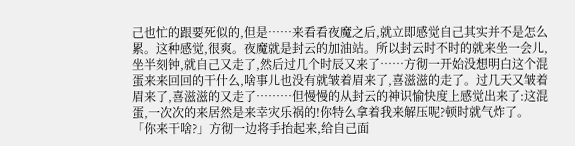己也忙的跟要死似的,但是……来看看夜魔之后,就立即感觉自己其实并不是怎么累。这种感觉,很爽。夜魔就是封云的加油站。所以封云时不时的就来坐一会儿,坐半刻钟,就自己又走了,然后过几个时辰又来了……方彻一开始没想明白这个混蛋来来回回的干什么,啥事儿也没有就皱着眉来了,喜滋滋的走了。过几天又皱着眉来了,喜滋滋的又走了………但慢慢的从封云的神识愉快度上感觉出来了:这混蛋,一次次的来居然是来幸灾乐祸的!你特么拿着我来解压呢?顿时就气炸了。「你来干啥?」方彻一边将手抬起来,给自己面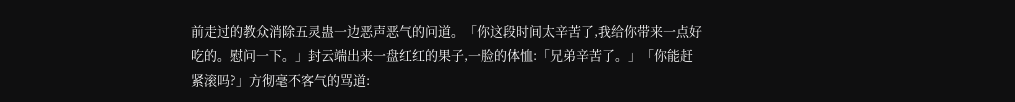前走过的教众消除五灵蛊一边恶声恶气的问道。「你这段时间太辛苦了,我给你带来一点好吃的。慰问一下。」封云端出来一盘红红的果子,一脸的体恤:「兄弟辛苦了。」「你能赶紧滚吗?」方彻毫不客气的骂道: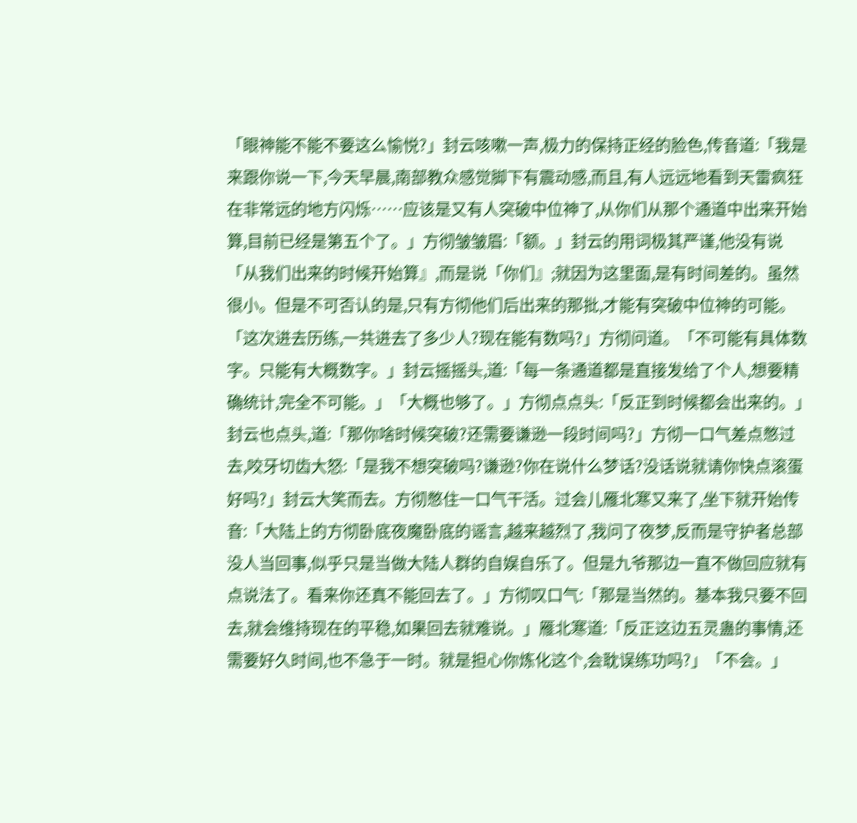「眼神能不能不要这么愉悦?」封云咳嗽一声,极力的保持正经的脸色,传音道:「我是来跟你说一下,今天早晨,南部教众感觉脚下有震动感,而且,有人远远地看到天雷疯狂在非常远的地方闪烁……应该是又有人突破中位神了,从你们从那个通道中出来开始算,目前已经是第五个了。」方彻皱皱眉:「额。」封云的用词极其严谨,他没有说「从我们出来的时候开始算』,而是说「你们』;就因为这里面,是有时间差的。虽然很小。但是不可否认的是,只有方彻他们后出来的那批,才能有突破中位神的可能。「这次进去历练,一共进去了多少人?现在能有数吗?」方彻问道。「不可能有具体数字。只能有大概数字。」封云摇摇头,道:「每一条通道都是直接发给了个人,想要精确统计,完全不可能。」「大概也够了。」方彻点点头:「反正到时候都会出来的。」封云也点头,道:「那你啥时候突破?还需要谦逊一段时间吗?」方彻一口气差点憋过去,咬牙切齿大怒:「是我不想突破吗?谦逊?你在说什么梦话?没话说就请你快点滚蛋好吗?」封云大笑而去。方彻憋住一口气干活。过会儿雁北寒又来了,坐下就开始传音:「大陆上的方彻卧底夜魔卧底的谣言,越来越烈了,我问了夜梦,反而是守护者总部没人当回事,似乎只是当做大陆人群的自娱自乐了。但是九爷那边一直不做回应就有点说法了。看来你还真不能回去了。」方彻叹口气:「那是当然的。基本我只要不回去,就会维持现在的平稳,如果回去就难说。」雁北寒道:「反正这边五灵蛊的事情,还需要好久时间,也不急于一时。就是担心你炼化这个,会耽误练功吗?」「不会。」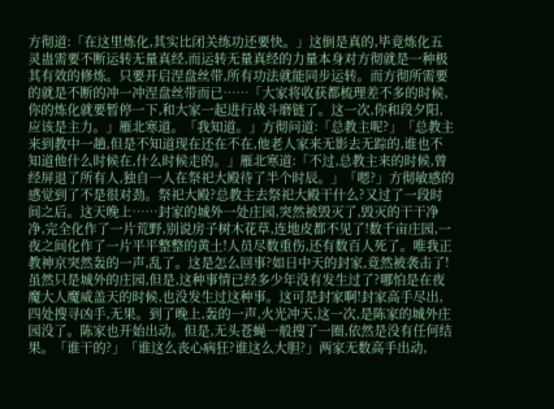方彻道:「在这里炼化,其实比闭关练功还要快。」这倒是真的,毕竟炼化五灵蛊需要不断运转无量真经,而运转无量真经的力量本身对方彻就是一种极其有效的修炼。只要开启涅盘丝带,所有功法就能同步运转。而方彻所需要的就是不断的冲一冲涅盘丝带而已……「大家将收获都梳理差不多的时候,你的炼化就要暂停一下,和大家一起进行战斗磨链了。这一次,你和段夕阳,应该是主力。」雁北寒道。「我知道。」方彻问道:「总教主呢?」「总教主来到教中一趟,但是不知道现在还在不在,他老人家来无影去无踪的,谁也不知道他什么时候在,什么时候走的。」雁北寒道:「不过,总教主来的时候,曾经屏退了所有人,独自一人在祭祀大殿待了半个时辰。」「嗯?」方彻敏感的感觉到了不是很对劲。祭祀大殿?总教主去祭祀大殿干什么?又过了一段时间之后。这天晚上……封家的城外一处庄园,突然被毁灭了,毁灭的干干净净,完全化作了一片荒野,别说房子树木花草,连地皮都不见了!数千亩庄园,一夜之间化作了一片平平整整的黄土!人员尽数重伤,还有数百人死了。唯我正教神京突然轰的一声,乱了。这是怎么回事?如日中天的封家,竟然被袭击了!虽然只是城外的庄园,但是,这种事情已经多少年没有发生过了?哪怕是在夜魔大人魔威盖天的时候,也没发生过这种事。这可是封家啊!封家高手尽出,四处搜寻凶手,无果。到了晚上,轰的一声,火光冲天,这一次,是陈家的城外庄园没了。陈家也开始出动。但是,无头苍蝇一般搜了一圈,依然是没有任何结果。「谁干的?」「谁这么丧心病狂?谁这么大胆?」两家无数高手出动,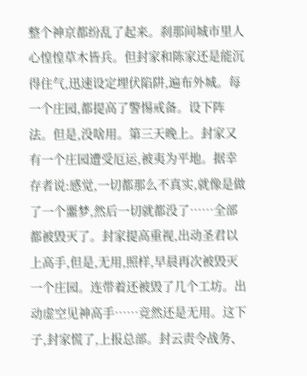整个神京都纷乱了起来。刹那间城市里人心惶惶草木皆兵。但封家和陈家还是能沉得住气,迅速设定埋伏陷阱,遍布外城。每一个庄园,都提高了警惕戒备。设下阵法。但是,没啥用。第三天晚上。封家又有一个庄园遭受厄运,被夷为平地。据幸存者说:感觉,一切都那么不真实,就像是做了一个噩梦,然后一切就都没了……全部都被毁灭了。封家提高重视,出动圣君以上高手,但是,无用,照样,早晨再次被毁灭一个庄园。连带着还被毁了几个工坊。出动虚空见神高手……竞然还是无用。这下子,封家慌了,上报总部。封云责令战务、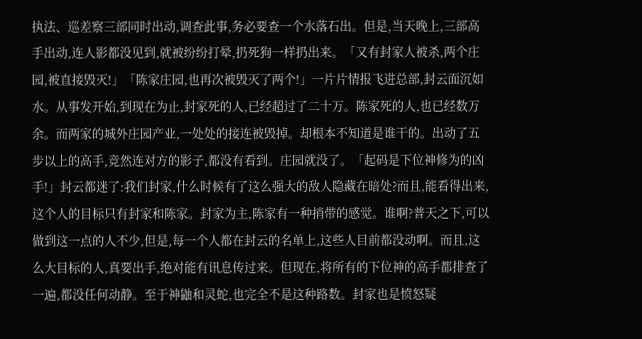执法、巡差察三部同时出动,调查此事,务必要查一个水落石出。但是,当天晚上,三部高手出动,连人影都没见到,就被纷纷打晕,扔死狗一样扔出来。「又有封家人被杀,两个庄园,被直接毁灭!」「陈家庄园,也再次被毁灭了两个!」一片片情报飞进总部,封云面沉如水。从事发开始,到现在为止,封家死的人,已经超过了二十万。陈家死的人,也已经数万余。而两家的城外庄园产业,一处处的接连被毁掉。却根本不知道是谁干的。出动了五步以上的高手,竞然连对方的影子,都没有看到。庄园就没了。「起码是下位神修为的凶手!」封云都迷了:我们封家,什么时候有了这么强大的敌人隐藏在暗处?而且,能看得出来,这个人的目标只有封家和陈家。封家为主,陈家有一种捎带的感觉。谁啊?普天之下,可以做到这一点的人不少,但是,每一个人都在封云的名单上,这些人目前都没动啊。而且,这么大目标的人,真要出手,绝对能有讯息传过来。但现在,将所有的下位神的高手都排查了一遍,都没任何动静。至于神鼬和灵蛇,也完全不是这种路数。封家也是愤怒疑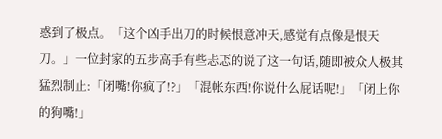惑到了极点。「这个凶手出刀的时候恨意冲天,感觉有点像是恨天刀。」一位封家的五步高手有些忐忑的说了这一句话,随即被众人极其猛烈制止:「闭嘴!你疯了!?」「混帐东西!你说什么屁话呢!」「闭上你的狗嘴!」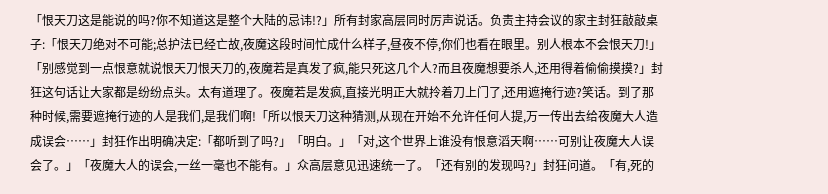「恨天刀这是能说的吗?你不知道这是整个大陆的忌讳!?」所有封家高层同时厉声说话。负责主持会议的家主封狂敲敲桌子:「恨天刀绝对不可能;总护法已经亡故,夜魔这段时间忙成什么样子,昼夜不停,你们也看在眼里。别人根本不会恨天刀!」「别感觉到一点恨意就说恨天刀恨天刀的,夜魔若是真发了疯,能只死这几个人?而且夜魔想要杀人,还用得着偷偷摸摸?」封狂这句话让大家都是纷纷点头。太有道理了。夜魔若是发疯,直接光明正大就拎着刀上门了,还用遮掩行迹?笑话。到了那种时候,需要遮掩行迹的人是我们,是我们啊!「所以恨天刀这种猜测,从现在开始不允许任何人提,万一传出去给夜魔大人造成误会……」封狂作出明确决定:「都听到了吗?」「明白。」「对,这个世界上谁没有恨意滔天啊……可别让夜魔大人误会了。」「夜魔大人的误会,一丝一毫也不能有。」众高层意见迅速统一了。「还有别的发现吗?」封狂问道。「有,死的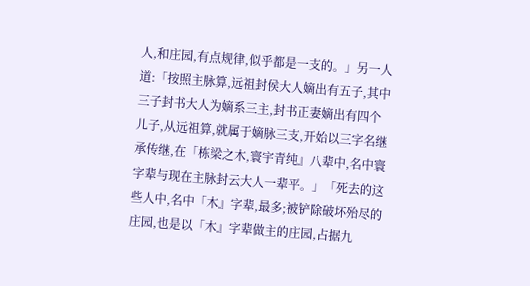人,和庄园,有点规律,似乎都是一支的。」另一人道:「按照主脉算,远祖封侯大人嫡出有五子,其中三子封书大人为嫡系三主,封书正妻嫡出有四个儿子,从远祖算,就属于嫡脉三支,开始以三字名继承传继,在「栋梁之木,寰宇青纯』八辈中,名中寰字辈与现在主脉封云大人一辈平。」「死去的这些人中,名中「木』字辈,最多;被铲除破坏殆尽的庄园,也是以「木』字辈做主的庄园,占据九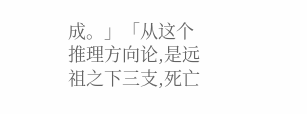成。」「从这个推理方向论,是远祖之下三支,死亡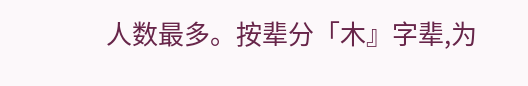人数最多。按辈分「木』字辈,为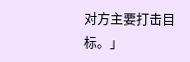对方主要打击目标。」